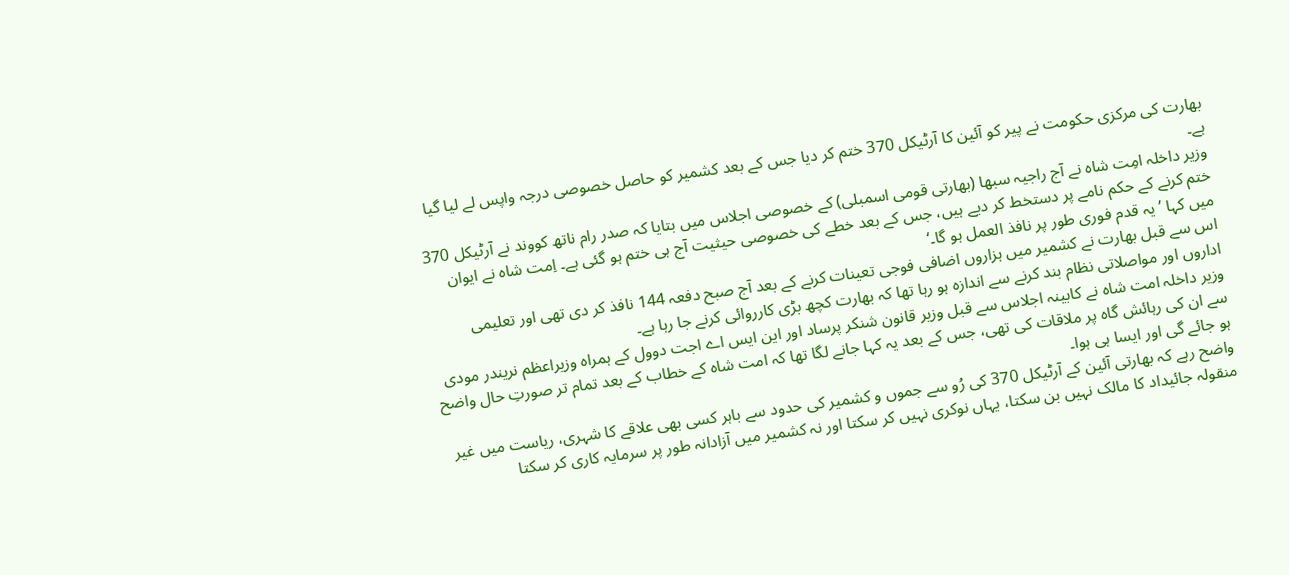بھارت کی مرکزی حکومت نے پیر کو آئین کا آرٹیکل 370 ختم کر دیا جس کے بعد کشمیر کو حاصل خصوصی درجہ واپس لے لیا گیا ہے۔
وزیر داخلہ امِت شاہ نے آج راجیہ سبھا (بھارتی قومی اسمبلی) کے خصوصی اجلاس میں بتایا کہ صدر رام ناتھ کووند نے آرٹیکل 370 ختم کرنے کے حکم نامے پر دستخط کر دیے ہیں، جس کے بعد خطے کی خصوصی حیثیت آج ہی ختم ہو گئی ہے۔ اِمت شاہ نے ایوان میں کہا ’یہ قدم فوری طور پر نافذ العمل ہو گا۔‘
اس سے قبل بھارت نے کشمیر میں ہزاروں اضافی فوجی تعینات کرنے کے بعد آج صبح دفعہ 144 نافذ کر دی تھی اور تعلیمی اداروں اور مواصلاتی نظام بند کرنے سے اندازہ ہو رہا تھا کہ بھارت کچھ بڑی کارروائی کرنے جا رہا ہے۔
وزیر داخلہ امت شاہ نے کابینہ اجلاس سے قبل وزیر قانون شنکر پرساد اور این ایس اے اجت دوول کے ہمراہ وزیراعظم نریندر مودی سے ان کی رہائش گاہ پر ملاقات کی تھی، جس کے بعد یہ کہا جانے لگا تھا کہ امت شاہ کے خطاب کے بعد تمام تر صورتِ حال واضح ہو جائے گی اور ایسا ہی ہوا۔
واضح رہے کہ بھارتی آئین کے آرٹیکل 370 کی رُو سے جموں و کشمیر کی حدود سے باہر کسی بھی علاقے کا شہری، ریاست میں غیر منقولہ جائیداد کا مالک نہیں بن سکتا، یہاں نوکری نہیں کر سکتا اور نہ کشمیر میں آزادانہ طور پر سرمایہ کاری کر سکتا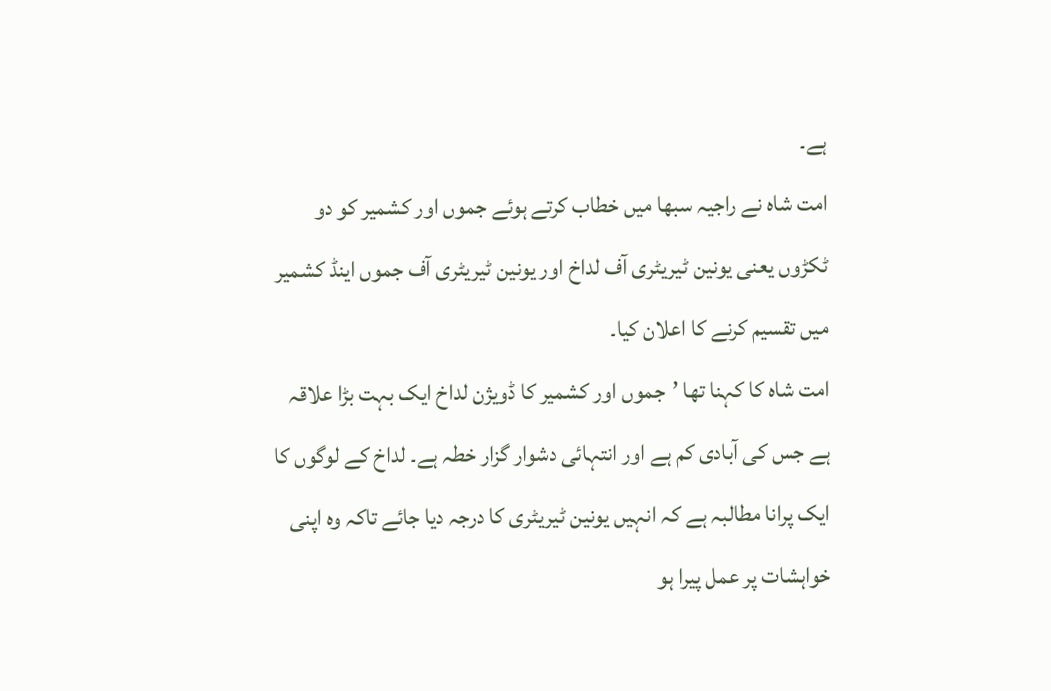ہے۔
امت شاہ نے راجیہ سبھا میں خطاب کرتے ہوئے جموں اور کشمیر کو دو ٹکڑوں یعنی یونین ٹیریٹری آف لداخ اور یونین ٹیریٹری آف جموں اینڈ کشمیر میں تقسیم کرنے کا اعلان کیا۔
امت شاہ کا کہنا تھا ’جموں اور کشمیر کا ڈویژن لداخ ایک بہت بڑا علاقہ ہے جس کی آبادی کم ہے اور انتہائی دشوار گزار خطہ ہے۔ لداخ کے لوگوں کا ایک پرانا مطالبہ ہے کہ انہیں یونین ٹیریٹری کا درجہ دیا جائے تاکہ وہ اپنی خواہشات پر عمل پیرا ہو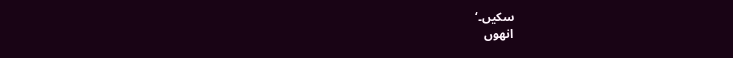سکیں۔‘
انھوں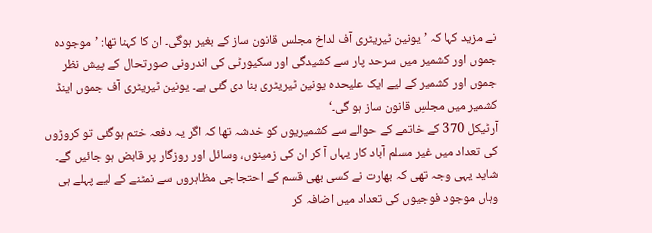نے مزید کہا کہ ’یونین ٹیریٹری آف لداخ مجلس قانون ساز کے بغیر ہوگی۔ ان کا کہنا تھا: ’موجودہ جموں اور کشمیر میں سرحد پار سے کشیدگی اور سکیورٹی کی اندرونی صورتحال کے پیش نظر جموں اور کشمیر کے لیے ایک علیحدہ یونین ٹیریٹری بنا دی گئی ہے۔ یونین ٹیریٹری آف جموں اینڈ کشمیر میں مجلسِ قانون ساز ہو گی۔‘
آرٹیکل 370 کے خاتمے کے حوالے سے کشمیریوں کو خدشہ تھا کہ اگر یہ دفعہ ختم ہوگئی تو کروڑوں کی تعداد میں غیر مسلم آباد کار یہاں آ کر ان کی زمینوں، وسائل اور روزگار پر قابض ہو جائیں گے۔
شاید یہی وجہ تھی کہ بھارت نے کسی بھی قسم کے احتجاجی مظاہروں سے نمٹنے کے لیے پہلے ہی وہاں موجود فوجیوں کی تعداد میں اضافہ کر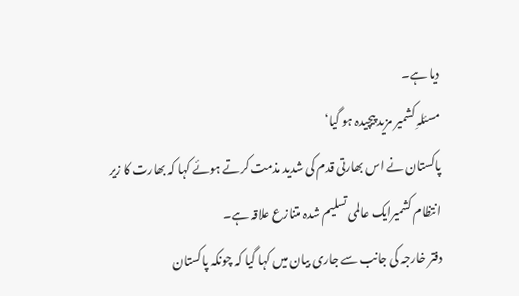دیا ہے۔
مسئلہِ کشمیر مزید پیچیدہ ہو گیا‘
پاکستان نے اس بھارتی قدم کی شدید مذمت کرتے ہوئے کہا کہ بھارت کا زیر انتظام کشمیرایک عالمی تسلیم شدہ متنازع علاقہ ہے۔
دفتر خارجہ کی جانب سے جاری بیان میں کہا گیا کہ چونکہ پاکستان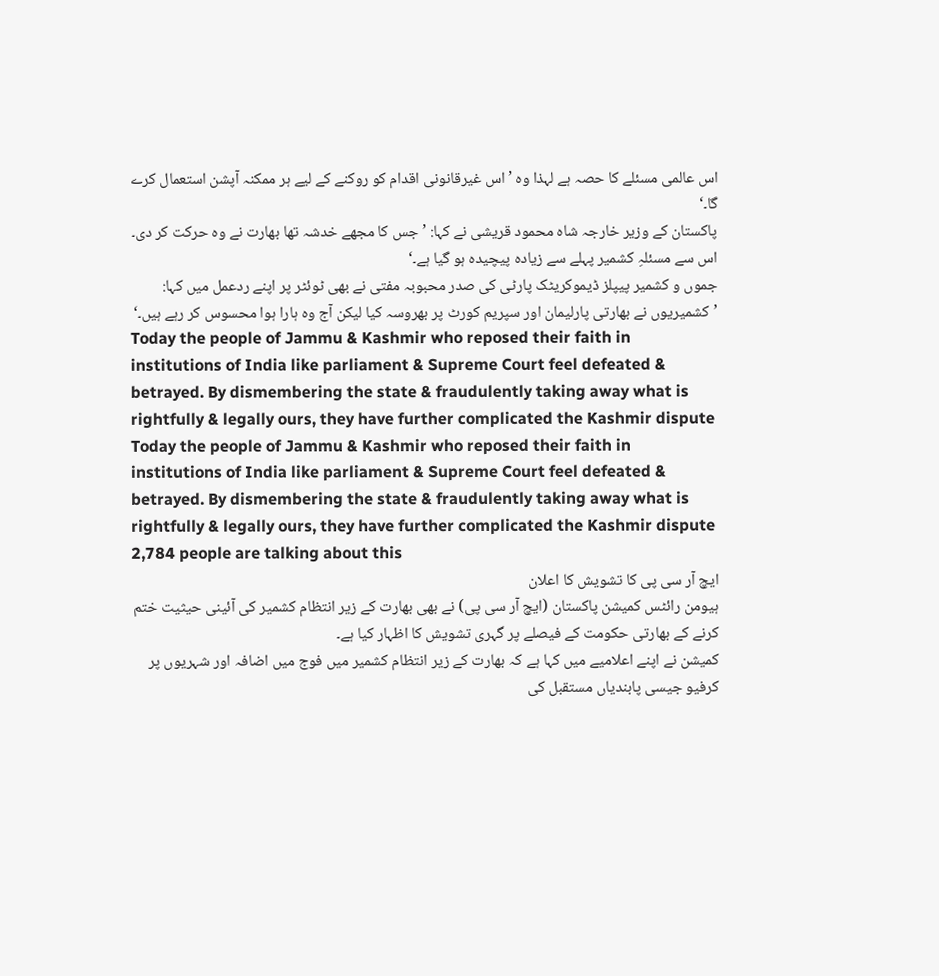اس عالمی مسئلے کا حصہ ہے لہذا وہ ’اس غیرقانونی اقدام کو روکنے کے لیے ہر ممکنہ آپشن استعمال کرے گا۔‘
پاکستان کے وزیر خارجہ شاہ محمود قریشی نے کہا: ’جس کا مجھے خدشہ تھا بھارت نے وہ حرکت کر دی۔ اس سے مسئلہِ کشمیر پہلے سے زیادہ پیچیدہ ہو گیا ہے۔‘
جموں و کشمیر پیپلز ڈیموکریٹک پارٹی کی صدر محبوبہ مفتی نے بھی ٹوئٹر پر اپنے ردعمل میں کہا: ’کشمیریوں نے بھارتی پارلیمان اور سپریم کورٹ پر بھروسہ کیا لیکن آج وہ ہارا ہوا محسوس کر رہے ہیں۔‘
Today the people of Jammu & Kashmir who reposed their faith in institutions of India like parliament & Supreme Court feel defeated & betrayed. By dismembering the state & fraudulently taking away what is rightfully & legally ours, they have further complicated the Kashmir dispute
Today the people of Jammu & Kashmir who reposed their faith in institutions of India like parliament & Supreme Court feel defeated & betrayed. By dismembering the state & fraudulently taking away what is rightfully & legally ours, they have further complicated the Kashmir dispute
2,784 people are talking about this
ایچ آر سی پی کا تشویش کا اعلان
ہیومن رائٹس کمیشن پاکستان (ایچ آر سی پی) نے بھی بھارت کے زیر انتظام کشمیر کی آئینی حیثیت ختم کرنے کے بھارتی حکومت کے فیصلے پر گہری تشویش کا اظہار کیا ہے۔
کمیشن نے اپنے اعلامیے میں کہا ہے کہ بھارت کے زیر انتظام کشمیر میں فوج میں اضافہ اور شہریوں پر کرفیو جیسی پابندیاں مستقبل کی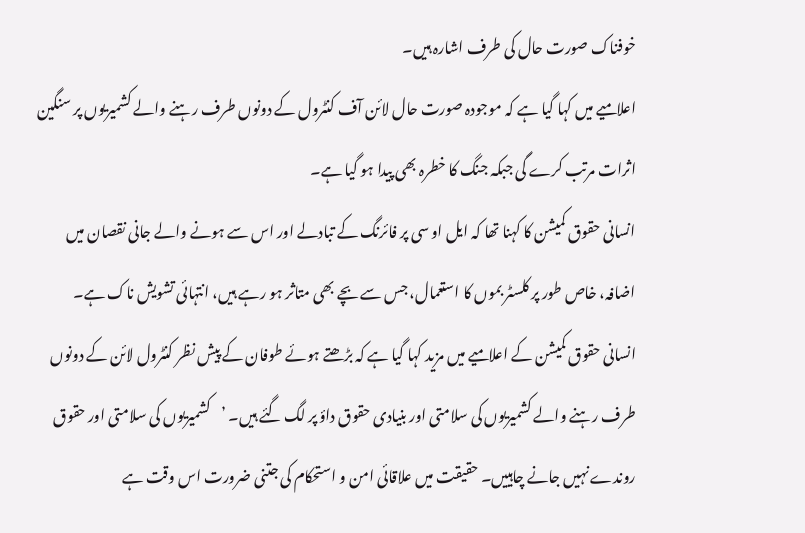خوفناک صورت حال کی طرف اشارہ ہیں۔
اعلامیے میں کہا گیا ہے کہ موجودہ صورت حال لائن آف کنٹرول کے دونوں طرف رہنے والے کشمیریوں پر سنگین اثرات مرتب کرے گی جبکہ جنگ کا خطرہ بھی پیدا ہو گیا ہے۔
انسانی حقوق کمیشن کا کہنا تھا کہ ایل او سی پر فائرنگ کے تبادلے اور اس سے ہونے والے جانی نقصان میں اضافہ، خاص طور پر کلسٹر بموں کا استعمال، جس سے بچے بھی متاثر ہو رہے ہیں، انتہائی تشویش ناک ہے۔
انسانی حقوق کمیشن کے اعلامیے میں مزید کہا گیا ہے کہ بڑھتے ہوئے طوفان کے پیش نظر کنٹرول لائن کے دونوں طرف رہنے والے کشمیریوں کی سلامتی اور بنیادی حقوق داؤ پر لگ گئے ہیں۔ ’کشمیریوں کی سلامتی اور حقوق روندے نہیں جانے چاہییں۔ حقیقت میں علاقائی امن و استحکام کی جتنی ضرورت اس وقت ہے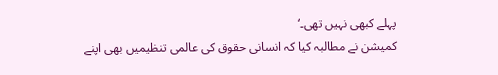پہلے کبھی نہیں تھی۔‘
کمیشن نے مطالبہ کیا کہ انسانی حقوق کی عالمی تنظیمیں بھی اپنے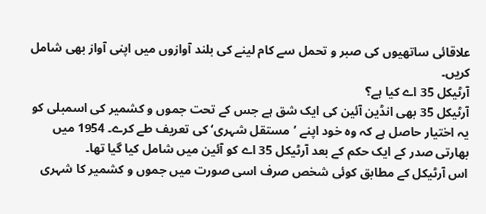علاقائی ساتھیوں کی صبر و تحمل سے کام لینے کی بلند آوازوں میں اپنی آواز بھی شامل کریں۔
آرٹیکل 35 اے کیا ہے؟
آرٹیکل 35 بھی انڈین آئین کی ایک شق ہے جس کے تحت جموں و کشمیر کی اسمبلی کو یہ اختیار حاصل ہے کہ وہ خود اپنے ’مستقل شہری‘ کی تعریف طے کرے۔ 1954 میں بھارتی صدر کے ایک حکم کے بعد آرٹیکل 35 اے کو آئین میں شامل کیا گیا تھا۔
اس آرٹیکل کے مطابق کوئی شخص صرف اسی صورت میں جموں و کشمیر کا شہری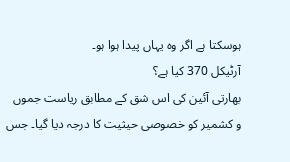ہوسکتا ہے اگر وہ یہاں پیدا ہوا ہو۔
آرٹیکل 370 کیا ہے؟
بھارتی آئین کی اس شق کے مطابق ریاست جموں و کشمیر کو خصوصی حیثیت کا درجہ دیا گیا۔ جس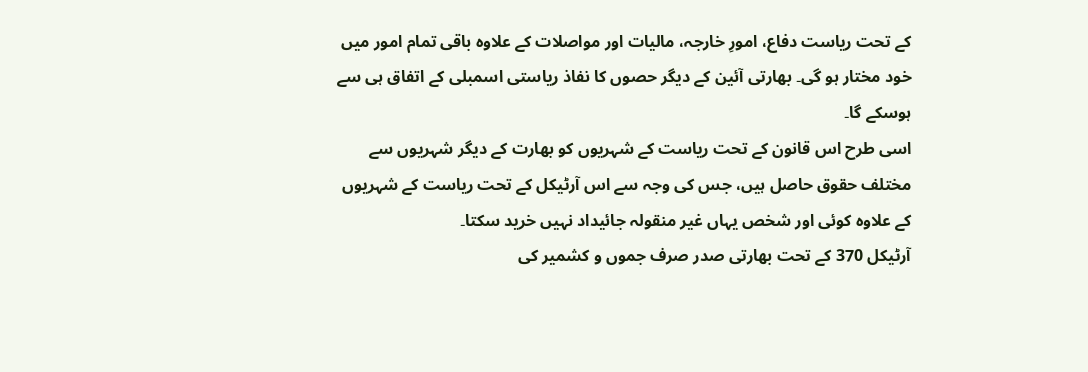کے تحت ریاست دفاع، امورِ خارجہ، مالیات اور مواصلات کے علاوہ باقی تمام امور میں خود مختار ہو گی۔ بھارتی آئین کے دیگر حصوں کا نفاذ ریاستی اسمبلی کے اتفاق ہی سے ہوسکے گا۔
اسی طرح اس قانون کے تحت ریاست کے شہریوں کو بھارت کے دیگر شہریوں سے مختلف حقوق حاصل ہیں، جس کی وجہ سے اس آرٹیکل کے تحت ریاست کے شہریوں کے علاوہ کوئی اور شخص یہاں غیر منقولہ جائیداد نہیں خرید سکتا۔
آرٹیکل 370 کے تحت بھارتی صدر صرف جموں و کشمیر کی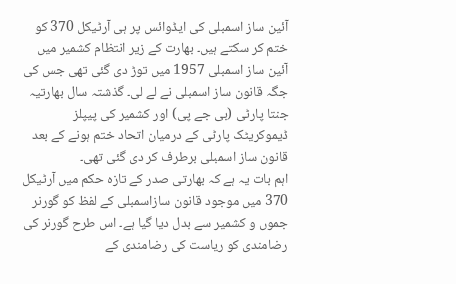آئین ساز اسمبلی کی ایڈوائس پر ہی آرٹیکل 370 کو ختم کر سکتے ہیں۔ بھارت کے زیر انتظام کشمیر میں آئین ساز اسمبلی 1957 میں توڑ دی گئی تھی جس کی جگہ قانون ساز اسمبلی نے لے لی۔ گذشتہ سال بھارتیہ جنتا پارٹی (بی جے پی) اور کشمیر کی پیپلز ڈیموکریٹک پارٹی کے درمیان اتحاد ختم ہونے کے بعد قانون ساز اسمبلی برطرف کر دی گئی تھی۔
اہم بات یہ ہے کہ بھارتی صدر کے تازہ حکم میں آرٹیکل 370 میں موجود قانون سازاسمبلی کے لفظ کو گورنر جموں و کشمیر سے بدل دیا گیا ہے۔ اس طرح گورنر کی رضامندی کو ریاست کی رضامندی کے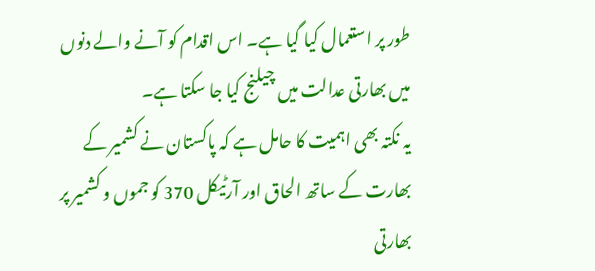طور پر استعمال کیا گیا ہے۔ اس اقدام کو آنے والے دنوں میں بھارتی عدالت میں چیلنج کیا جا سکتا ہے۔
یہ نکتہ بھی اہمیت کا حامل ہے کہ پاکستان نے کشمیر کے بھارت کے ساتھ الحاق اور آرٹیکل 370 کو جموں و کشمیر پر بھارتی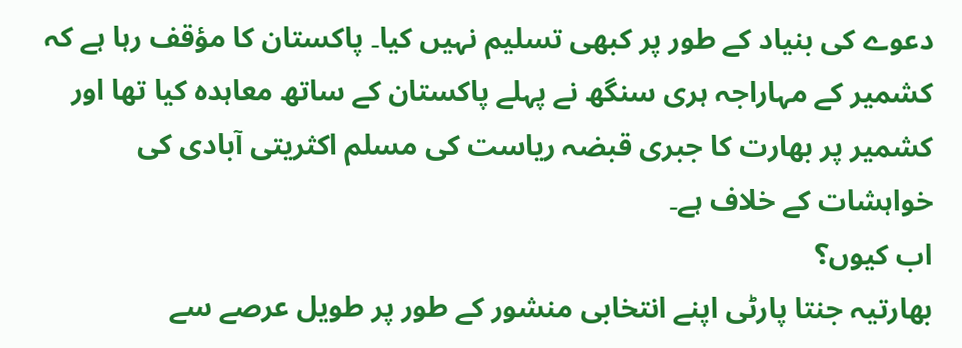دعوے کی بنیاد کے طور پر کبھی تسلیم نہیں کیا۔ پاکستان کا مؤقف رہا ہے کہ کشمیر کے مہاراجہ ہری سنگھ نے پہلے پاکستان کے ساتھ معاہدہ کیا تھا اور کشمیر پر بھارت کا جبری قبضہ ریاست کی مسلم اکثریتی آبادی کی خواہشات کے خلاف ہے۔
اب کیوں؟
بھارتیہ جنتا پارٹی اپنے انتخابی منشور کے طور پر طویل عرصے سے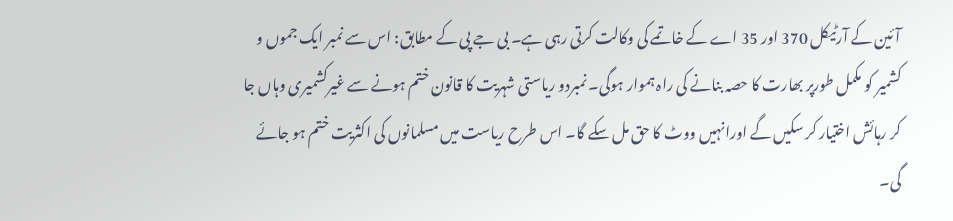آئین کے آرٹیکل 370 اور 35 اے کے خاتمے کی وکالت کرتی رہی ہے۔ بی جے پی کے مطابق: اس سے نمبر ایک جموں و کشمیر کو مکمل طورپر بھارت کا حصہ بنانے کی راہ ہموار ہوگی۔ نمبردو ریاستی شہریت کا قانون ختم ہونے سے غیرکشمیری وہاں جا کر رہائش اختیار کر سکیں گے اورانہیں ووٹ کا حق مل سکے گا۔ اس طرح ریاست میں مسلمانوں کی اکثریت ختم ہو جائے گی۔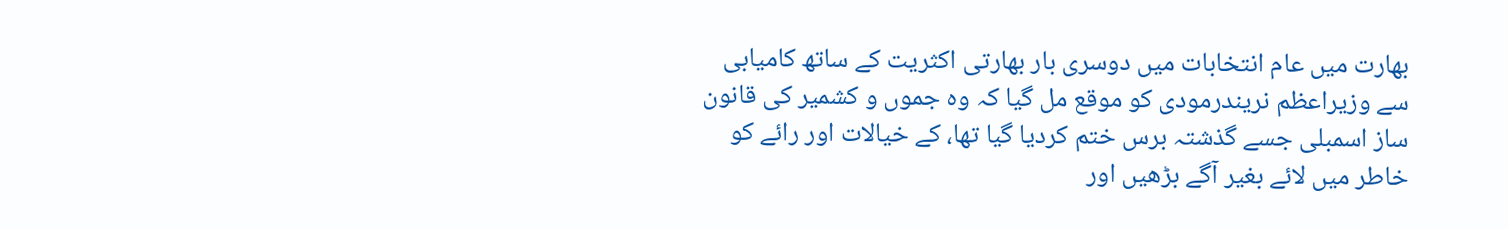بھارت میں عام انتخابات میں دوسری بار بھارتی اکثریت کے ساتھ کامیابی سے وزیراعظم نریندرمودی کو موقع مل گیا کہ وہ جموں و کشمیر کی قانون ساز اسمبلی جسے گذشتہ برس ختم کردیا گیا تھا، کے خیالات اور رائے کو خاطر میں لائے بغیر آگے بڑھیں اور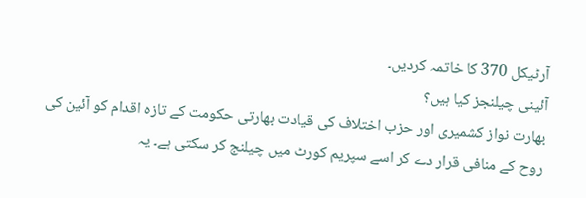آرٹیکل 370 کا خاتمہ کردیں۔
آئینی چیلنجز کیا ہیں؟
بھارت نواز کشمیری اور حزب اختلاف کی قیادت بھارتی حکومت کے تازہ اقدام کو آئین کی روح کے منافی قرار دے کر اسے سپریم کورٹ میں چیلنج کر سکتی ہے۔ یہ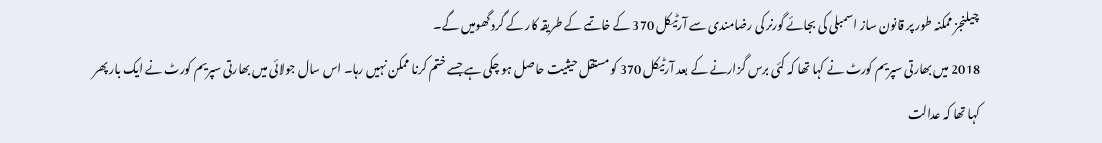چیلنجز ممکنہ طور پر قانون ساز اسمبلی کی بجائے گورنر کی رضامندی سے آرٹیکل 370 کے خاتمے کے طریقہ کار کے گرد گھومیں گے۔
2018 میں بھارتی سپریم کورٹ نے کہا تھا کہ کئی برس گزارنے کے بعد آرٹیکل 370 کو مستقل حیثیت حاصل ہو چکی ہے جسے ختم کرنا ممکن نہیں رہا۔ اس سال جولائی میں بھارتی سپریم کورٹ نے ایک بار پھر کہا تھا کہ عدالت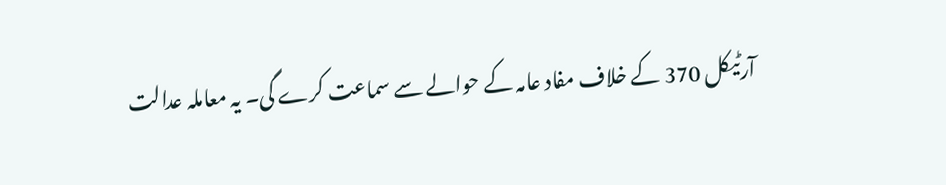آرٹیکل 370 کے خلاف مفاد عامہ کے حوالے سے سماعت کرے گی۔ یہ معاملہ عدالت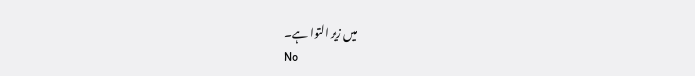میں زیر التوا ہے۔
No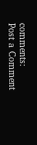comments:
Post a Comment